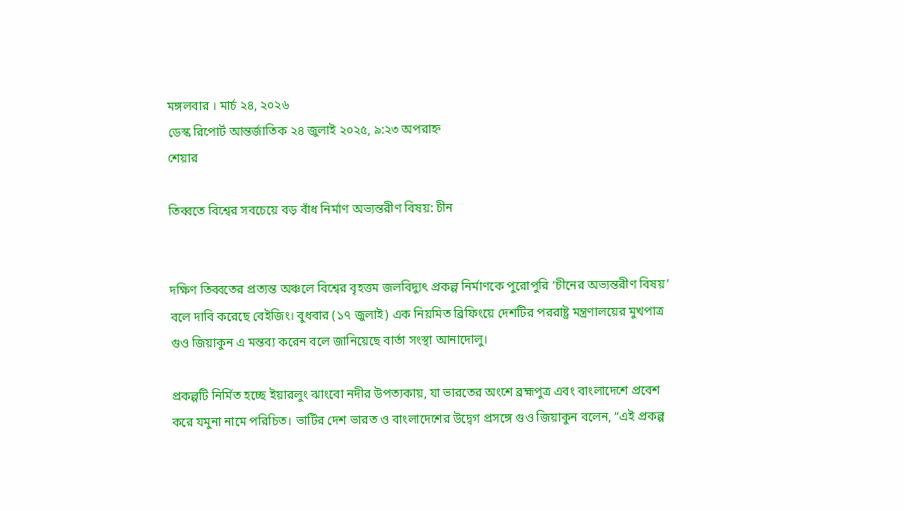মঙ্গলবার । মার্চ ২৪, ২০২৬
ডেস্ক রিপোর্ট আন্তর্জাতিক ২৪ জুলাই ২০২৫, ৯:২৩ অপরাহ্ন
শেয়ার

তিব্বতে বিশ্বের সবচেয়ে বড় বাঁধ নির্মাণ অভ্যন্তরীণ বিষয়: চীন


দক্ষিণ তিব্বতের প্রত্যন্ত অঞ্চলে বিশ্বের বৃহত্তম জলবিদ্যুৎ প্রকল্প নির্মাণকে পুরোপুরি ‘চীনের অভ্যন্তরীণ বিষয়’ বলে দাবি করেছে বেইজিং। বুধবার (১৭ জুলাই) এক নিয়মিত ব্রিফিংয়ে দেশটির পররাষ্ট্র মন্ত্রণালয়ের মুখপাত্র গুও জিয়াকুন এ মন্তব্য করেন বলে জানিয়েছে বার্তা সংস্থা আনাদোলু।

প্রকল্পটি নির্মিত হচ্ছে ইয়ারলুং ঝাংবো নদীর উপত্যকায়, যা ভারতের অংশে ব্রহ্মপুত্র এবং বাংলাদেশে প্রবেশ করে যমুনা নামে পরিচিত। ভাটির দেশ ভারত ও বাংলাদেশের উদ্বেগ প্রসঙ্গে গুও জিয়াকুন বলেন, “এই প্রকল্প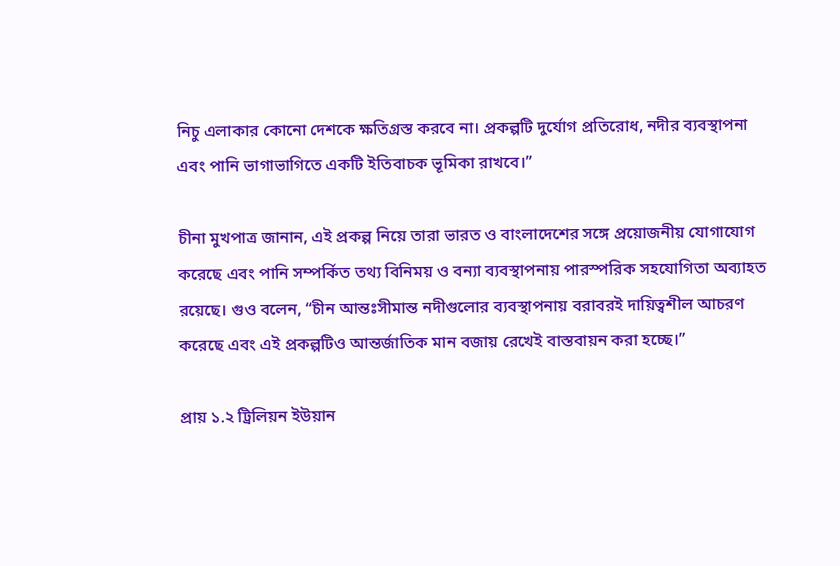নিচু এলাকার কোনো দেশকে ক্ষতিগ্রস্ত করবে না। প্রকল্পটি দুর্যোগ প্রতিরোধ, নদীর ব্যবস্থাপনা এবং পানি ভাগাভাগিতে একটি ইতিবাচক ভূমিকা রাখবে।”

চীনা মুখপাত্র জানান, এই প্রকল্প নিয়ে তারা ভারত ও বাংলাদেশের সঙ্গে প্রয়োজনীয় যোগাযোগ করেছে এবং পানি সম্পর্কিত তথ্য বিনিময় ও বন্যা ব্যবস্থাপনায় পারস্পরিক সহযোগিতা অব্যাহত রয়েছে। গুও বলেন, “চীন আন্তঃসীমান্ত নদীগুলোর ব্যবস্থাপনায় বরাবরই দায়িত্বশীল আচরণ করেছে এবং এই প্রকল্পটিও আন্তর্জাতিক মান বজায় রেখেই বাস্তবায়ন করা হচ্ছে।”

প্রায় ১.২ ট্রিলিয়ন ইউয়ান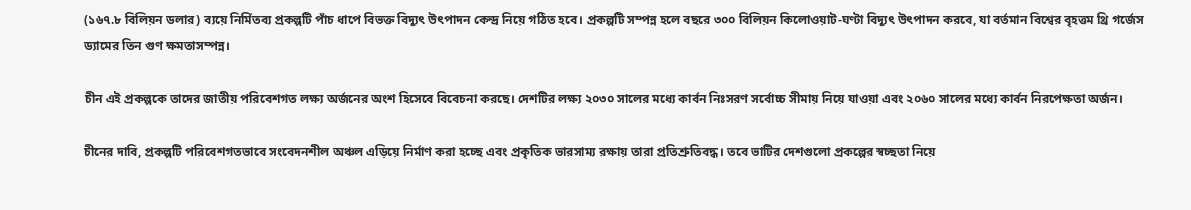(১৬৭.৮ বিলিয়ন ডলার) ব্যয়ে নির্মিতব্য প্রকল্পটি পাঁচ ধাপে বিভক্ত বিদ্যুৎ উৎপাদন কেন্দ্র নিয়ে গঠিত হবে। প্রকল্পটি সম্পন্ন হলে বছরে ৩০০ বিলিয়ন কিলোওয়াট-ঘণ্টা বিদ্যুৎ উৎপাদন করবে, যা বর্তমান বিশ্বের বৃহত্তম থ্রি গর্জেস ড্যামের তিন গুণ ক্ষমতাসম্পন্ন।

চীন এই প্রকল্পকে তাদের জাতীয় পরিবেশগত লক্ষ্য অর্জনের অংশ হিসেবে বিবেচনা করছে। দেশটির লক্ষ্য ২০৩০ সালের মধ্যে কার্বন নিঃসরণ সর্বোচ্চ সীমায় নিয়ে যাওয়া এবং ২০৬০ সালের মধ্যে কার্বন নিরপেক্ষতা অর্জন।

চীনের দাবি, প্রকল্পটি পরিবেশগতভাবে সংবেদনশীল অঞ্চল এড়িয়ে নির্মাণ করা হচ্ছে এবং প্রকৃতিক ভারসাম্য রক্ষায় তারা প্রতিশ্রুতিবদ্ধ। তবে ভাটির দেশগুলো প্রকল্পের স্বচ্ছতা নিয়ে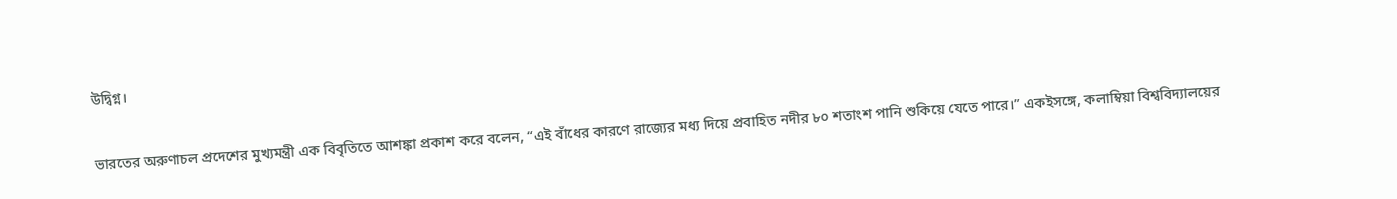উদ্বিগ্ন।

ভারতের অরুণাচল প্রদেশের মুখ্যমন্ত্রী এক বিবৃতিতে আশঙ্কা প্রকাশ করে বলেন, “এই বাঁধের কারণে রাজ্যের মধ্য দিয়ে প্রবাহিত নদীর ৮০ শতাংশ পানি শুকিয়ে যেতে পারে।” একইসঙ্গে, কলাম্বিয়া বিশ্ববিদ্যালয়ের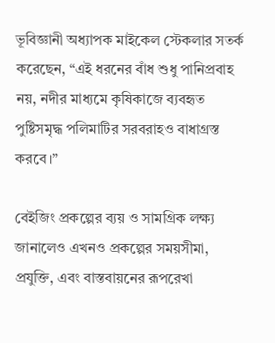ভূবিজ্ঞানী অধ্যাপক মাইকেল স্টেকলার সতর্ক করেছেন, “এই ধরনের বাঁধ শুধু পানিপ্রবাহ নয়, নদীর মাধ্যমে কৃষিকাজে ব্যবহৃত পুষ্টিসমৃদ্ধ পলিমাটির সরবরাহও বাধাগ্রস্ত করবে।”

বেইজিং প্রকল্পের ব্যয় ও সামগ্রিক লক্ষ্য জানালেও এখনও প্রকল্পের সময়সীমা, প্রযুক্তি, এবং বাস্তবায়নের রূপরেখা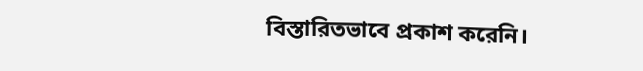বিস্তারিতভাবে প্রকাশ করেনি।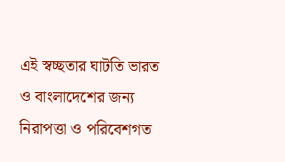এই স্বচ্ছতার ঘাটতি ভারত ও বাংলাদেশের জন্য নিরাপত্তা ও পরিবেশগত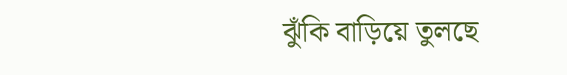ঝুঁকি বাড়িয়ে তুলছে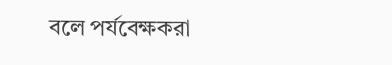বলে পর্যবেক্ষকরা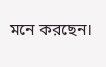মনে করছেন।